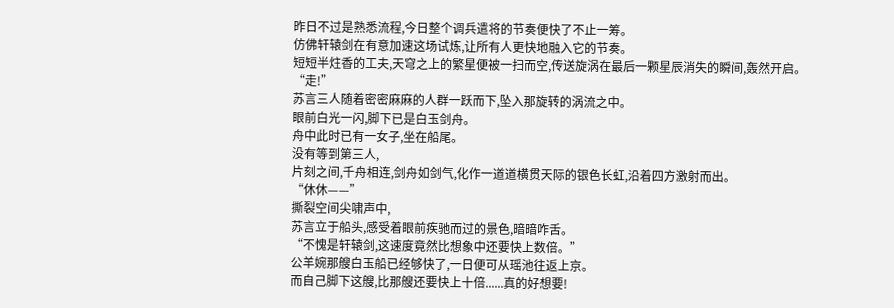昨日不过是熟悉流程,今日整个调兵遣将的节奏便快了不止一筹。
仿佛轩辕剑在有意加速这场试炼,让所有人更快地融入它的节奏。
短短半炷香的工夫,天穹之上的繁星便被一扫而空,传送旋涡在最后一颗星辰消失的瞬间,轰然开启。
“走!”
苏言三人随着密密麻麻的人群一跃而下,坠入那旋转的涡流之中。
眼前白光一闪,脚下已是白玉剑舟。
舟中此时已有一女子,坐在船尾。
没有等到第三人,
片刻之间,千舟相连,剑舟如剑气,化作一道道横贯天际的银色长虹,沿着四方激射而出。
“休休——”
撕裂空间尖啸声中,
苏言立于船头,感受着眼前疾驰而过的景色,暗暗咋舌。
“不愧是轩辕剑,这速度竟然比想象中还要快上数倍。”
公羊婉那艘白玉船已经够快了,一日便可从瑶池往返上京。
而自己脚下这艘,比那艘还要快上十倍......真的好想要!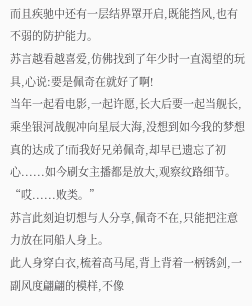而且疾驰中还有一层结界罩开启,既能挡风,也有不弱的防护能力。
苏言越看越喜爱,仿佛找到了年少时一直渴望的玩具,心说:要是佩奇在就好了啊!
当年一起看电影,一起许愿,长大后要一起当舰长,乘坐银河战舰冲向星辰大海,没想到如今我的梦想真的达成了!而我好兄弟佩奇,却早已遗忘了初心......如今刷女主播都是放大,观察纹路细节。
“哎......败类。”
苏言此刻迫切想与人分享,佩奇不在,只能把注意力放在同船人身上。
此人身穿白衣,梳着高马尾,背上背着一柄锈剑,一副风度翩翩的模样,不像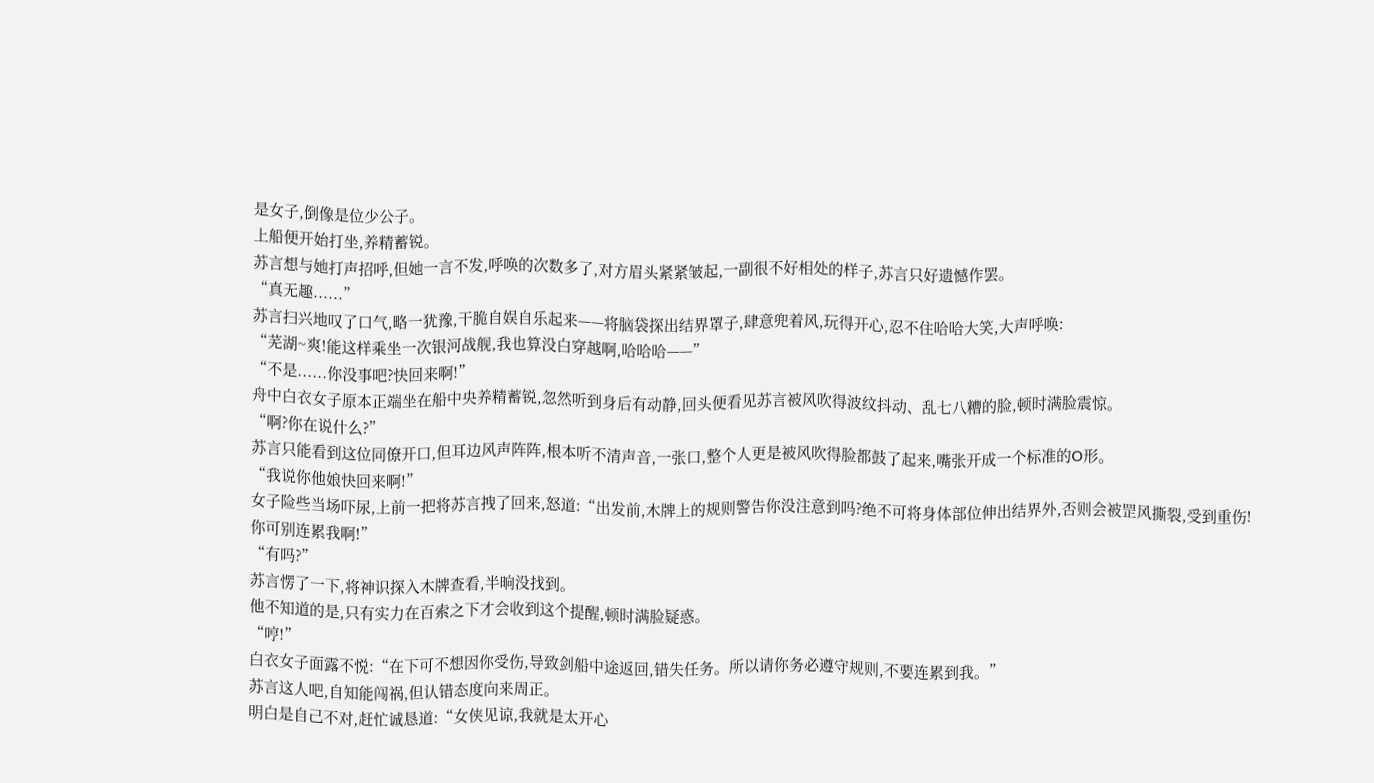是女子,倒像是位少公子。
上船便开始打坐,养精蓄锐。
苏言想与她打声招呼,但她一言不发,呼唤的次数多了,对方眉头紧紧皱起,一副很不好相处的样子,苏言只好遗憾作罢。
“真无趣......”
苏言扫兴地叹了口气,略一犹豫,干脆自娱自乐起来——将脑袋探出结界罩子,肆意兜着风,玩得开心,忍不住哈哈大笑,大声呼唤:
“芜湖~爽!能这样乘坐一次银河战舰,我也算没白穿越啊,哈哈哈——”
“不是......你没事吧?快回来啊!”
舟中白衣女子原本正端坐在船中央养精蓄锐,忽然听到身后有动静,回头便看见苏言被风吹得波纹抖动、乱七八糟的脸,顿时满脸震惊。
“啊?你在说什么?”
苏言只能看到这位同僚开口,但耳边风声阵阵,根本听不清声音,一张口,整个人更是被风吹得脸都鼓了起来,嘴张开成一个标准的O形。
“我说你他娘快回来啊!”
女子险些当场吓尿,上前一把将苏言拽了回来,怒道:“出发前,木牌上的规则警告你没注意到吗?绝不可将身体部位伸出结界外,否则会被罡风撕裂,受到重伤!你可别连累我啊!”
“有吗?”
苏言愣了一下,将神识探入木牌查看,半晌没找到。
他不知道的是,只有实力在百索之下才会收到这个提醒,顿时满脸疑惑。
“哼!”
白衣女子面露不悦:“在下可不想因你受伤,导致剑船中途返回,错失任务。所以请你务必遵守规则,不要连累到我。”
苏言这人吧,自知能闯祸,但认错态度向来周正。
明白是自己不对,赶忙诚恳道:“女侠见谅,我就是太开心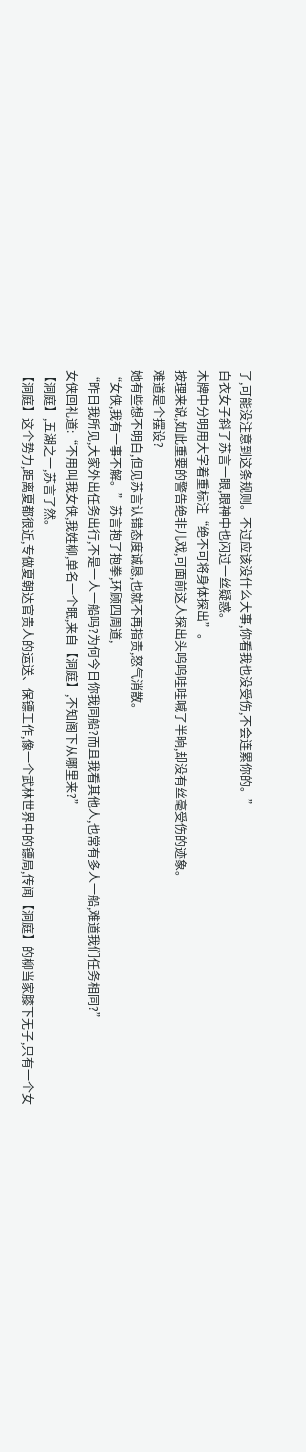了,可能没注意到这条规则。不过应该没什么大事,你看我也没受伤,不会连累你的。”
白衣女子斜了苏言一眼,眼神中也闪过一丝疑惑。
木牌中分明用大字着重标注“绝不可将身体探出”。
按理来说,如此重要的警告绝非儿戏,可面前这人探出头呜呜哇哇喊了半晌,却没有丝毫受伤的迹象。
难道是个摆设?
她有些想不明白,但见苏言认错态度诚恳,也就不再指责,怒气消散。
“女侠,我有一事不解。”苏言抱了抱拳,环顾四周道,
“昨日我所见,大家外出任务出行,不是一人一船吗?为何今日你我同船?而且我看其他人,也常有多人一船,难道我们任务相同?”
女侠回礼道:“不用叫我女侠,我姓柳,单名一个眠,来自【洞庭】,不知阁下从哪里来?”
【洞庭】,五湖之一,苏言了然。
【洞庭】这个势力,距离夏都很近,专做夏朝达官贵人的运送、保镖工作,像一个武林世界中的镖局,传闻【洞庭】的柳当家膝下无子,只有一个女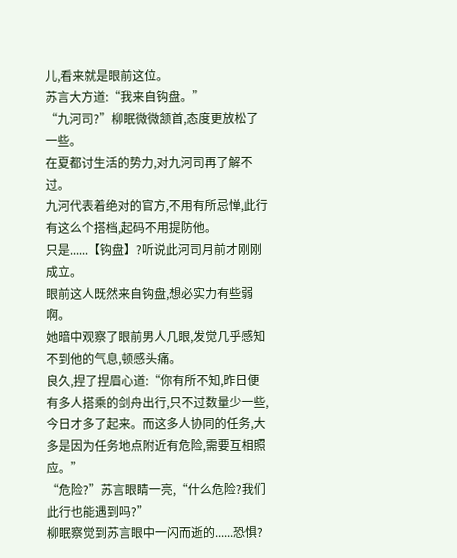儿,看来就是眼前这位。
苏言大方道:“我来自钩盘。”
“九河司?”柳眠微微颔首,态度更放松了一些。
在夏都讨生活的势力,对九河司再了解不过。
九河代表着绝对的官方,不用有所忌惮,此行有这么个搭档,起码不用提防他。
只是......【钩盘】?听说此河司月前才刚刚成立。
眼前这人既然来自钩盘,想必实力有些弱啊。
她暗中观察了眼前男人几眼,发觉几乎感知不到他的气息,顿感头痛。
良久,捏了捏眉心道:“你有所不知,昨日便有多人搭乘的剑舟出行,只不过数量少一些,今日才多了起来。而这多人协同的任务,大多是因为任务地点附近有危险,需要互相照应。”
“危险?”苏言眼睛一亮,“什么危险?我们此行也能遇到吗?”
柳眠察觉到苏言眼中一闪而逝的......恐惧?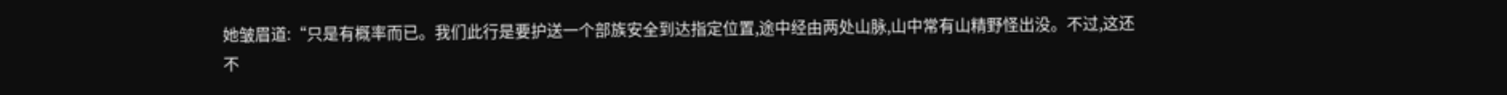她皱眉道:“只是有概率而已。我们此行是要护送一个部族安全到达指定位置,途中经由两处山脉,山中常有山精野怪出没。不过,这还不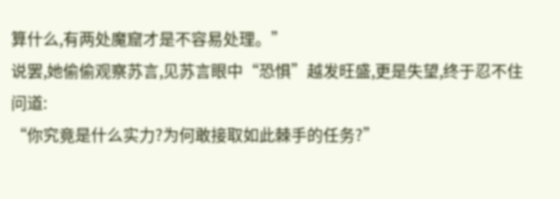算什么,有两处魔窟才是不容易处理。”
说罢,她偷偷观察苏言,见苏言眼中“恐惧”越发旺盛,更是失望,终于忍不住问道:
“你究竟是什么实力?为何敢接取如此棘手的任务?”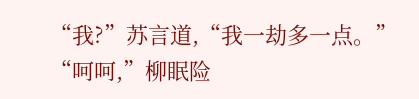“我?”苏言道,“我一劫多一点。”
“呵呵,”柳眠险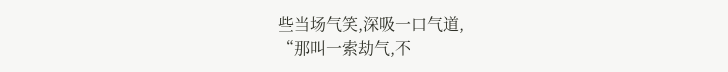些当场气笑,深吸一口气道,
“那叫一索劫气,不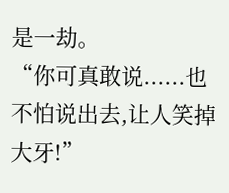是一劫。
“你可真敢说......也不怕说出去,让人笑掉大牙!”